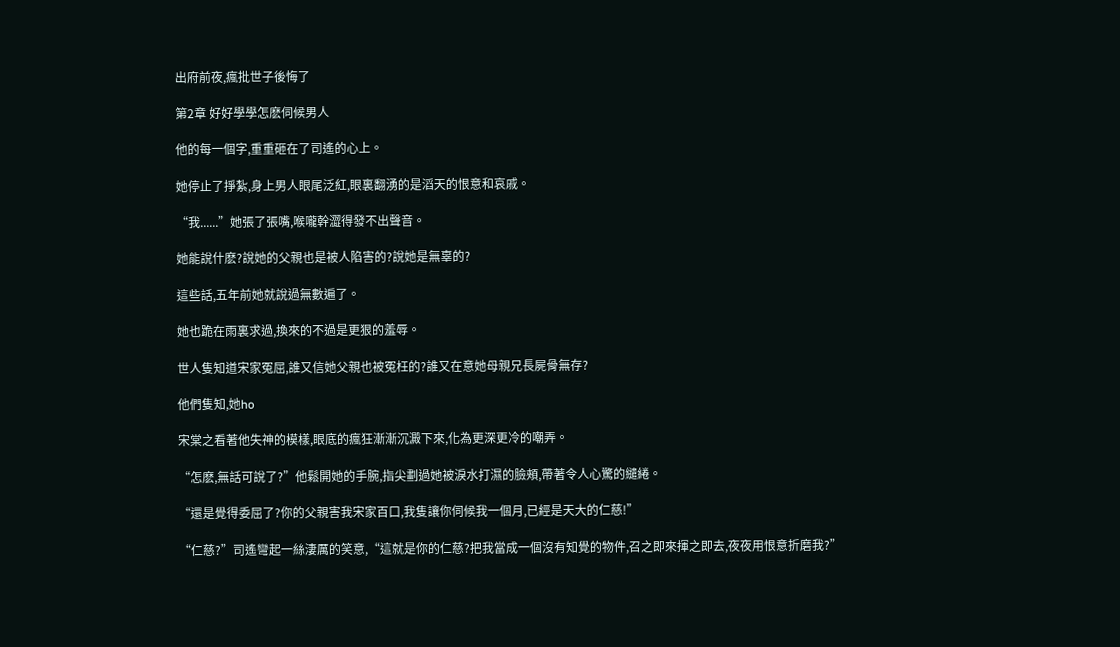出府前夜,瘋批世子後悔了

第2章 好好學學怎麽伺候男人

他的每一個字,重重砸在了司遙的心上。

她停止了掙紮,身上男人眼尾泛紅,眼裏翻湧的是滔天的恨意和哀戚。

“我......”她張了張嘴,喉嚨幹澀得發不出聲音。

她能說什麽?說她的父親也是被人陷害的?說她是無辜的?

這些話,五年前她就說過無數遍了。

她也跪在雨裏求過,換來的不過是更狠的羞辱。

世人隻知道宋家冤屈,誰又信她父親也被冤枉的?誰又在意她母親兄長屍骨無存?

他們隻知,她ho

宋棠之看著他失神的模樣,眼底的瘋狂漸漸沉澱下來,化為更深更冷的嘲弄。

“怎麽,無話可說了?”他鬆開她的手腕,指尖劃過她被淚水打濕的臉頰,帶著令人心驚的繾綣。

“還是覺得委屈了?你的父親害我宋家百口,我隻讓你伺候我一個月,已經是天大的仁慈!”

“仁慈?”司遙彎起一絲淒厲的笑意,“這就是你的仁慈?把我當成一個沒有知覺的物件,召之即來揮之即去,夜夜用恨意折磨我?”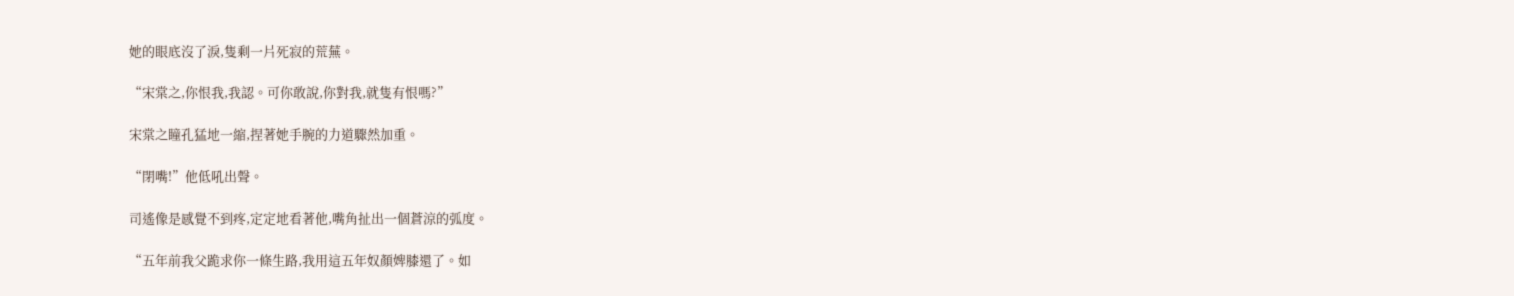她的眼底沒了淚,隻剩一片死寂的荒蕪。

“宋棠之,你恨我,我認。可你敢說,你對我,就隻有恨嗎?”

宋棠之瞳孔猛地一縮,捏著她手腕的力道驟然加重。

“閉嘴!”他低吼出聲。

司遙像是感覺不到疼,定定地看著他,嘴角扯出一個蒼涼的弧度。

“五年前我父跪求你一條生路,我用這五年奴顏婢膝還了。如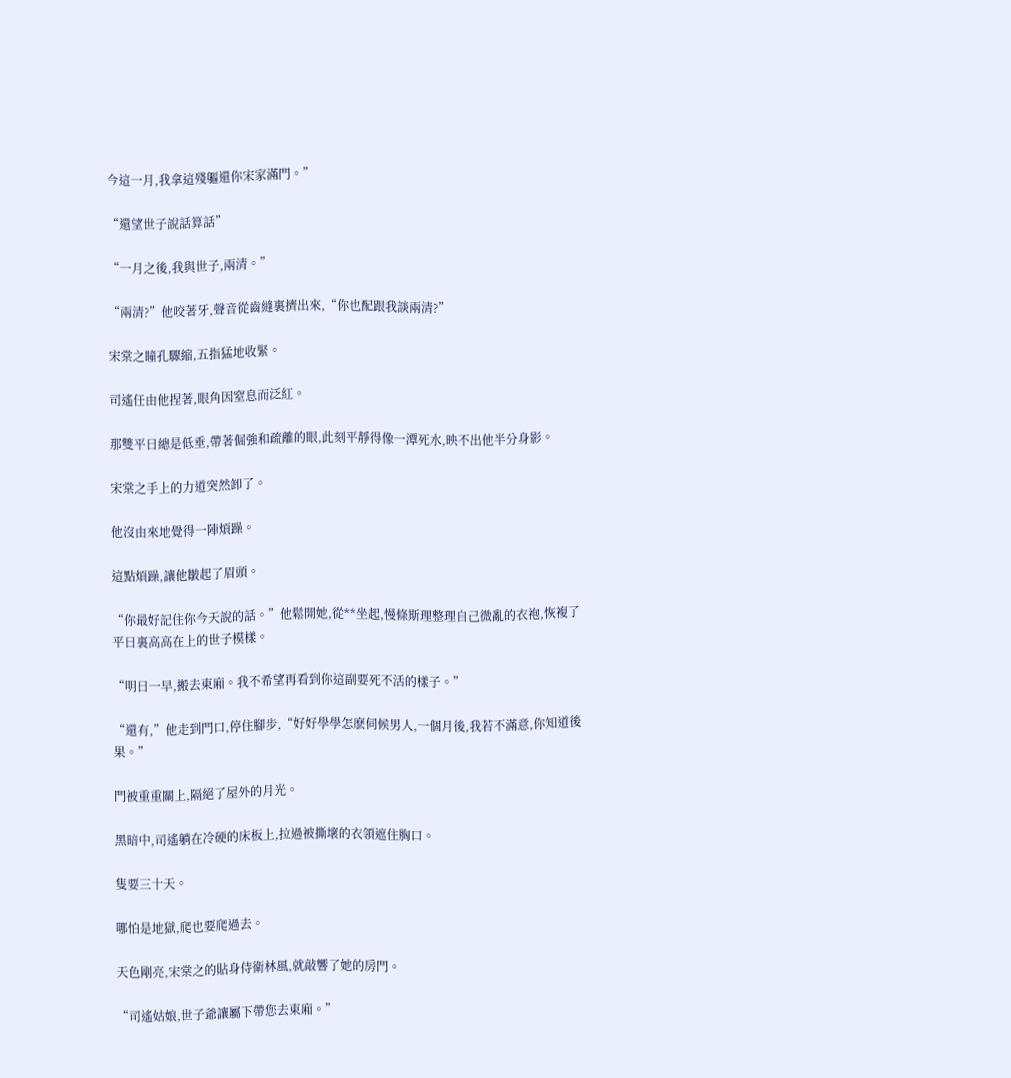今這一月,我拿這殘軀還你宋家滿門。”

“還望世子說話算話”

“一月之後,我與世子,兩清。”

“兩清?”他咬著牙,聲音從齒縫裏擠出來,“你也配跟我談兩清?”

宋棠之瞳孔驟縮,五指猛地收緊。

司遙任由他捏著,眼角因窒息而泛紅。

那雙平日總是低垂,帶著倔強和疏離的眼,此刻平靜得像一潭死水,映不出他半分身影。

宋棠之手上的力道突然卸了。

他沒由來地覺得一陣煩躁。

這點煩躁,讓他皺起了眉頭。

“你最好記住你今天說的話。”他鬆開她,從**坐起,慢條斯理整理自己微亂的衣袍,恢複了平日裏高高在上的世子模樣。

“明日一早,搬去東廂。我不希望再看到你這副要死不活的樣子。”

“還有,”他走到門口,停住腳步,“好好學學怎麽伺候男人,一個月後,我若不滿意,你知道後果。”

門被重重關上,隔絕了屋外的月光。

黑暗中,司遙躺在冷硬的床板上,拉過被撕壞的衣領遮住胸口。

隻要三十天。

哪怕是地獄,爬也要爬過去。

天色剛亮,宋棠之的貼身侍衛林風,就敲響了她的房門。

“司遙姑娘,世子爺讓屬下帶您去東廂。”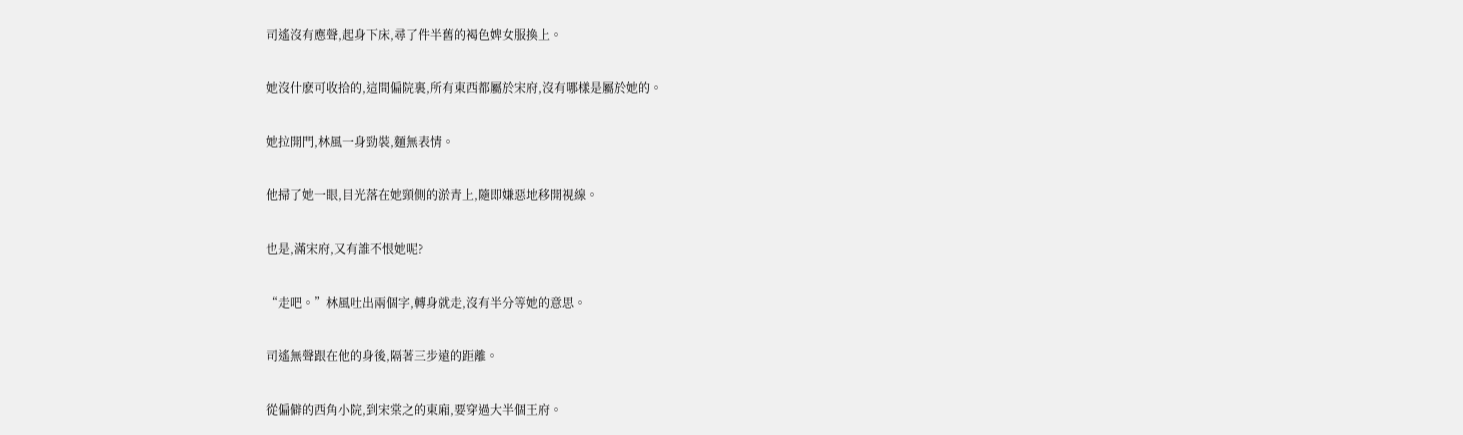司遙沒有應聲,起身下床,尋了件半舊的褐色婢女服換上。

她沒什麽可收拾的,這間偏院裏,所有東西都屬於宋府,沒有哪樣是屬於她的。

她拉開門,林風一身勁裝,麵無表情。

他掃了她一眼,目光落在她頸側的淤青上,隨即嫌惡地移開視線。

也是,滿宋府,又有誰不恨她呢?

“走吧。”林風吐出兩個字,轉身就走,沒有半分等她的意思。

司遙無聲跟在他的身後,隔著三步遠的距離。

從偏僻的西角小院,到宋棠之的東廂,要穿過大半個王府。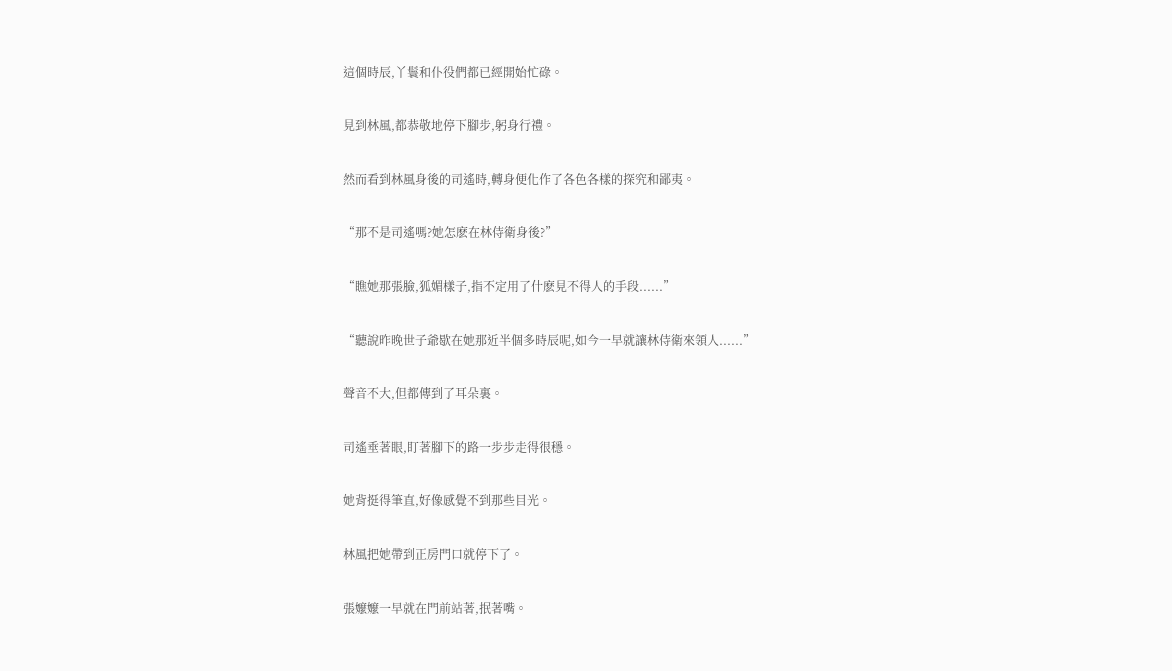這個時辰,丫鬟和仆役們都已經開始忙碌。

見到林風,都恭敬地停下腳步,躬身行禮。

然而看到林風身後的司遙時,轉身便化作了各色各樣的探究和鄙夷。

“那不是司遙嗎?她怎麽在林侍衛身後?”

“瞧她那張臉,狐媚樣子,指不定用了什麽見不得人的手段......”

“聽說昨晚世子爺歇在她那近半個多時辰呢,如今一早就讓林侍衛來領人......”

聲音不大,但都傳到了耳朵裏。

司遙垂著眼,盯著腳下的路一步步走得很穩。

她背挺得筆直,好像感覺不到那些目光。

林風把她帶到正房門口就停下了。

張嬤嬤一早就在門前站著,抿著嘴。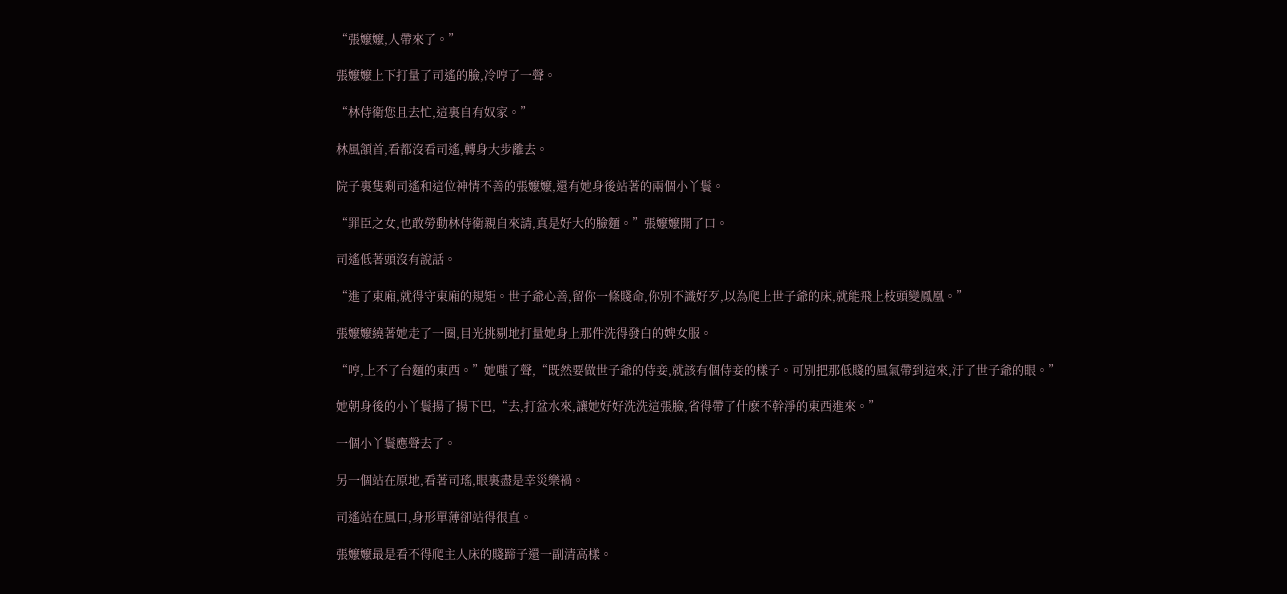“張嬤嬤,人帶來了。”

張嬤嬤上下打量了司遙的臉,冷哼了一聲。

“林侍衛您且去忙,這裏自有奴家。”

林風頷首,看都沒看司遙,轉身大步離去。

院子裏隻剩司遙和這位神情不善的張嬤嬤,還有她身後站著的兩個小丫鬟。

“罪臣之女,也敢勞動林侍衛親自來請,真是好大的臉麵。”張嬤嬤開了口。

司遙低著頭沒有說話。

“進了東廂,就得守東廂的規矩。世子爺心善,留你一條賤命,你別不識好歹,以為爬上世子爺的床,就能飛上枝頭變鳳凰。”

張嬤嬤繞著她走了一圈,目光挑剔地打量她身上那件洗得發白的婢女服。

“哼,上不了台麵的東西。”她嗤了聲,“既然要做世子爺的侍妾,就該有個侍妾的樣子。可別把那低賤的風氣帶到這來,汙了世子爺的眼。”

她朝身後的小丫鬟揚了揚下巴,“去,打盆水來,讓她好好洗洗這張臉,省得帶了什麽不幹淨的東西進來。”

一個小丫鬟應聲去了。

另一個站在原地,看著司瑤,眼裏盡是幸災樂禍。

司遙站在風口,身形單薄卻站得很直。

張嬤嬤最是看不得爬主人床的賤蹄子還一副清高樣。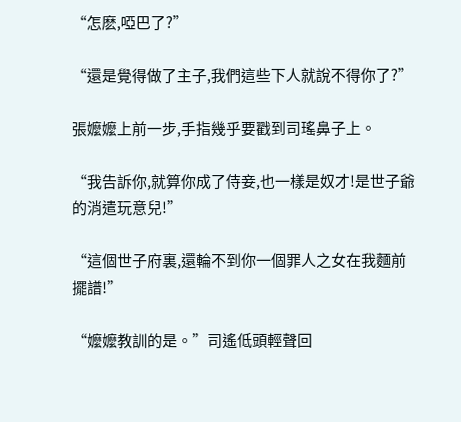“怎麽,啞巴了?”

“還是覺得做了主子,我們這些下人就說不得你了?”

張嬤嬤上前一步,手指幾乎要戳到司瑤鼻子上。

“我告訴你,就算你成了侍妾,也一樣是奴才!是世子爺的消遣玩意兒!”

“這個世子府裏,還輪不到你一個罪人之女在我麵前擺譜!”

“嬤嬤教訓的是。”司遙低頭輕聲回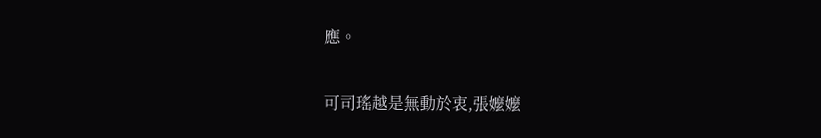應。

可司瑤越是無動於衷,張嬤嬤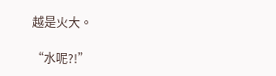越是火大。

“水呢?!”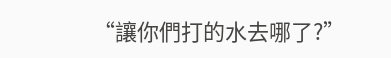“讓你們打的水去哪了?”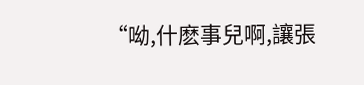“呦,什麽事兒啊,讓張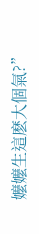嬤嬤生這麽大個氣?”